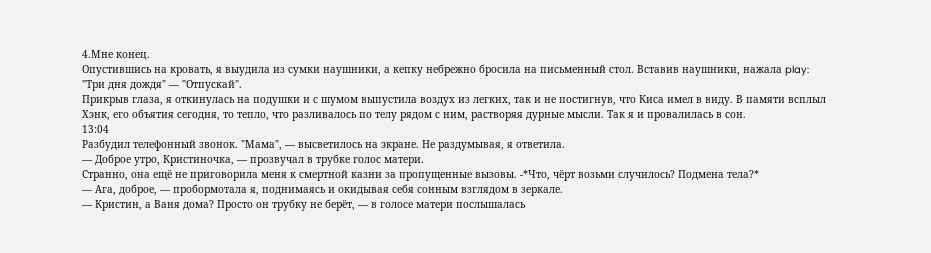4.Мне конец.
Опустившись на кровать, я выудила из сумки наушники, а кепку небрежно бросила на письменный стол. Вставив наушники, нажала play:
"Три дня дождя" — "Отпускай".
Прикрыв глаза, я откинулась на подушки и с шумом выпустила воздух из легких, так и не постигнув, что Киса имел в виду. В памяти всплыл Хэнк, его объятия сегодня, то тепло, что разливалось по телу рядом с ним, растворяя дурные мысли. Так я и провалилась в сон.
13:04
Разбудил телефонный звонок. "Мама", — высветилось на экране. Не раздумывая, я ответила.
— Доброе утро, Кристиночка, — прозвучал в трубке голос матери.
Странно, она ещё не приговорила меня к смертной казни за пропущенные вызовы. -*Что, чёрт возьми случилось? Подмена тела?*
— Ага, доброе, — пробормотала я, поднимаясь и окидывая себя сонным взглядом в зеркале.
— Кристин, а Ваня дома? Просто он трубку не берёт, — в голосе матери послышалась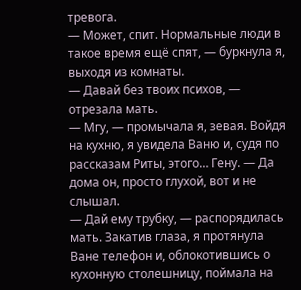тревога.
— Может, спит. Нормальные люди в такое время ещё спят, — буркнула я, выходя из комнаты.
— Давай без твоих психов, — отрезала мать.
— Мгу, — промычала я, зевая. Войдя на кухню, я увидела Ваню и, судя по рассказам Риты, этого… Гену. — Да дома он, просто глухой, вот и не слышал.
— Дай ему трубку, — распорядилась мать. Закатив глаза, я протянула Ване телефон и, облокотившись о кухонную столешницу, поймала на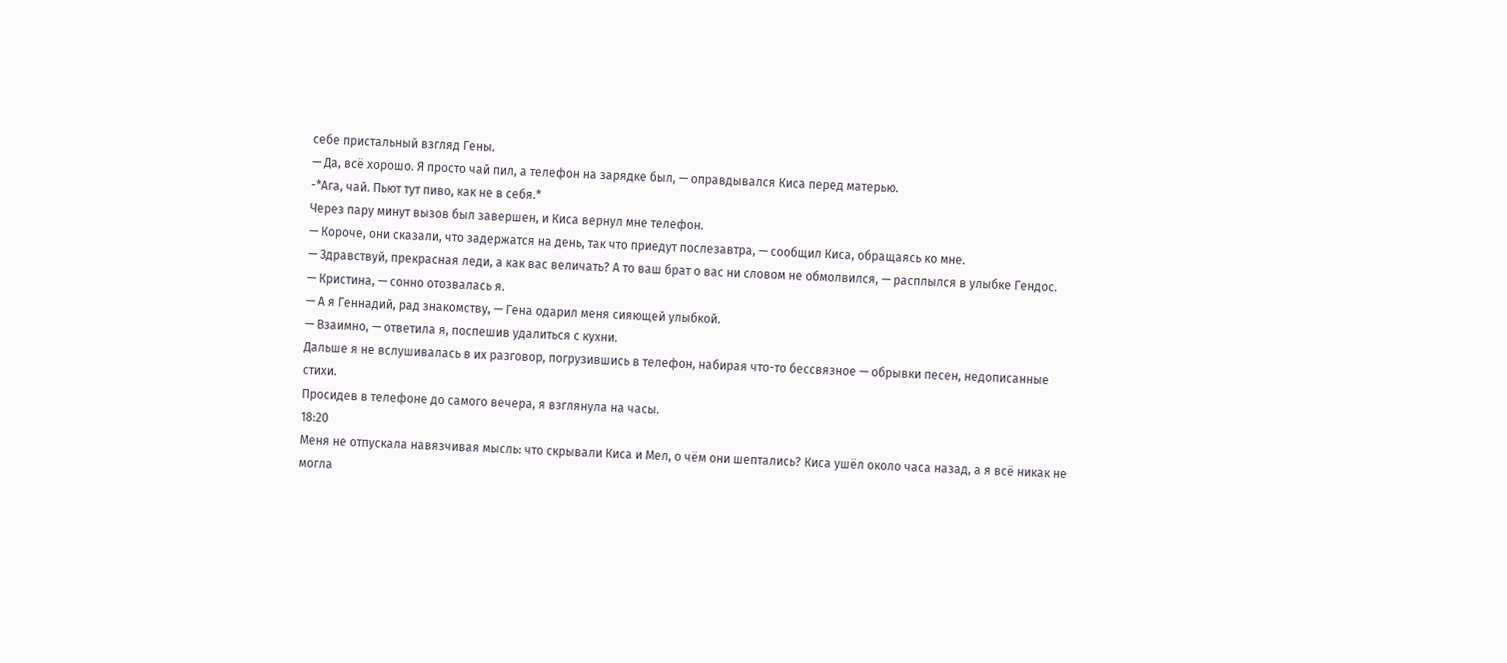себе пристальный взгляд Гены.
— Да, всё хорошо. Я просто чай пил, а телефон на зарядке был, — оправдывался Киса перед матерью.
-*Ага, чай. Пьют тут пиво, как не в себя.*
Через пару минут вызов был завершен, и Киса вернул мне телефон.
— Короче, они сказали, что задержатся на день, так что приедут послезавтра, — сообщил Киса, обращаясь ко мне.
— Здравствуй, прекрасная леди, а как вас величать? А то ваш брат о вас ни словом не обмолвился, — расплылся в улыбке Гендос.
— Кристина, — сонно отозвалась я.
— А я Геннадий, рад знакомству, — Гена одарил меня сияющей улыбкой.
— Взаимно, — ответила я, поспешив удалиться с кухни.
Дальше я не вслушивалась в их разговор, погрузившись в телефон, набирая что-то бессвязное — обрывки песен, недописанные стихи.
Просидев в телефоне до самого вечера, я взглянула на часы.
18:20
Меня не отпускала навязчивая мысль: что скрывали Киса и Мел, о чём они шептались? Киса ушёл около часа назад, а я всё никак не могла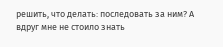решить, что делать: последовать за ним? А вдруг мне не стоило знать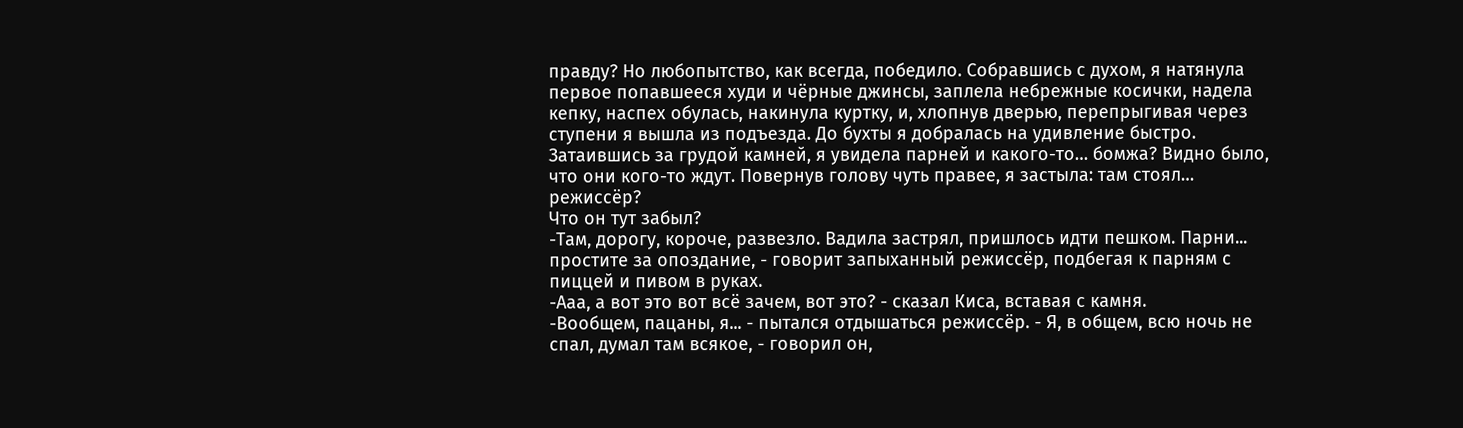правду? Но любопытство, как всегда, победило. Собравшись с духом, я натянула первое попавшееся худи и чёрные джинсы, заплела небрежные косички, надела кепку, наспех обулась, накинула куртку, и, хлопнув дверью, перепрыгивая через ступени я вышла из подъезда. До бухты я добралась на удивление быстро. Затаившись за грудой камней, я увидела парней и какого-то… бомжа? Видно было, что они кого-то ждут. Повернув голову чуть правее, я застыла: там стоял… режиссёр?
Что он тут забыл?
-Там, дорогу, короче, развезло. Вадила застрял, пришлось идти пешком. Парни... простите за опоздание, - говорит запыханный режиссёр, подбегая к парням с пиццей и пивом в руках.
-Ааа, а вот это вот всё зачем, вот это? - сказал Киса, вставая с камня.
-Вообщем, пацаны, я... - пытался отдышаться режиссёр. - Я, в общем, всю ночь не спал, думал там всякое, - говорил он,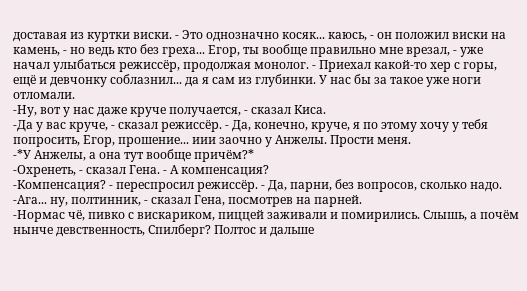доставая из куртки виски. - Это однозначно косяк... каюсь, - он положил виски на камень, - но ведь кто без греха... Егор, ты вообще правильно мне врезал, - уже начал улыбаться режиссёр, продолжая монолог. - Приехал какой-то хер с горы, ещё и девчонку соблазнил... да я сам из глубинки. У нас бы за такое уже ноги отломали.
-Ну, вот у нас даже круче получается, - сказал Киса.
-Да у вас круче, - сказал режиссёр. - Да, конечно, круче, я по этому хочу у тебя попросить, Егор, прошение... иии заочно у Анжелы. Прости меня.
-*У Анжелы, а она тут вообще причём?*
-Охренеть, - сказал Гена. - А компенсация?
-Компенсация? - переспросил режиссёр. - Да, парни, без вопросов, сколько надо.
-Ага... ну, полтинник, - сказал Гена, посмотрев на парней.
-Нормас чё, пивко с вискариком, пиццей заживали и помирились. Слышь, а почём нынче девственность, Спилберг? Полтос и дальше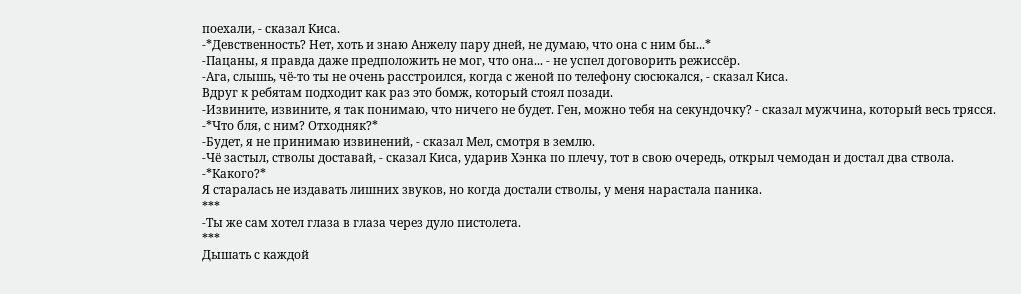поехали, - сказал Киса.
-*Девственность? Нет, хоть и знаю Анжелу пару дней, не думаю, что она с ним бы...*
-Пацаны, я правда даже предположить не мог, что она... - не успел договорить режиссёр.
-Ага, слышь, чё-то ты не очень расстроился, когда с женой по телефону сюсюкался, - сказал Киса.
Вдруг к ребятам подходит как раз это бомж, который стоял позади.
-Извините, извините, я так понимаю, что ничего не будет. Ген, можно тебя на секундочку? - сказал мужчина, который весь трясся.
-*Что бля, с ним? Отходняк?*
-Будет, я не принимаю извинений, - сказал Мел, смотря в землю.
-Чё застыл, стволы доставай, - сказал Киса, ударив Хэнка по плечу, тот в свою очередь, открыл чемодан и достал два ствола.
-*Какого?*
Я старалась не издавать лишних звуков, но когда достали стволы, у меня нарастала паника.
***
-Ты же сам хотел глаза в глаза через дуло пистолета.
***
Дышать с каждой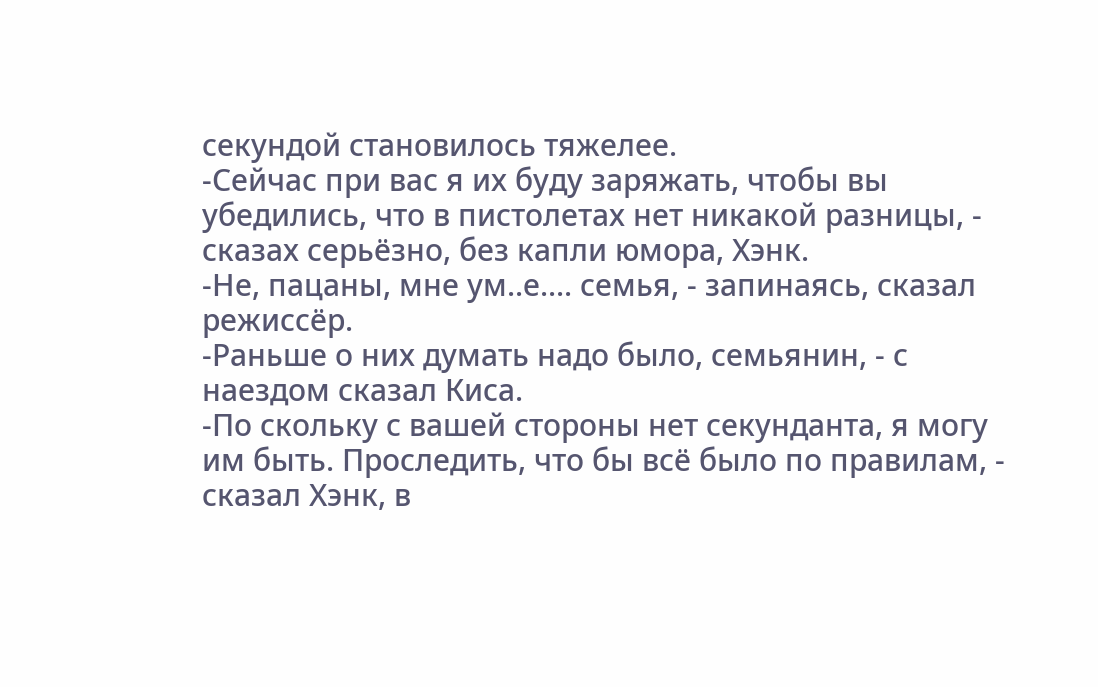секундой становилось тяжелее.
-Сейчас при вас я их буду заряжать, чтобы вы убедились, что в пистолетах нет никакой разницы, - сказах серьёзно, без капли юмора, Хэнк.
-Не, пацаны, мне ум..е.... семья, - запинаясь, сказал режиссёр.
-Раньше о них думать надо было, семьянин, - с наездом сказал Киса.
-По скольку с вашей стороны нет секунданта, я могу им быть. Проследить, что бы всё было по правилам, - сказал Хэнк, в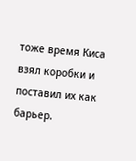тоже время Киса взял коробки и поставил их как барьер.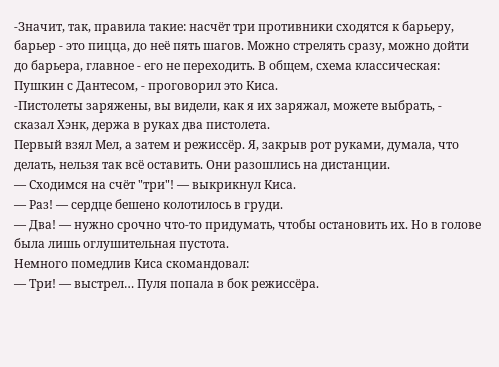-Значит, так, правила такие: насчёт три противники сходятся к барьеру, барьер - это пицца, до неё пять шагов. Можно стрелять сразу, можно дойти до барьера, главное - его не переходить. В общем, схема классическая: Пушкин с Дантесом, - проговорил это Киса.
-Пистолеты заряжены, вы видели, как я их заряжал, можете выбрать, - сказал Хэнк, держа в руках два пистолета.
Первый взял Мел, а затем и режиссёр. Я, закрыв рот руками, думала, что делать, нельзя так всё оставить. Они разошлись на дистанции.
— Сходимся на счёт "три"! — выкрикнул Киса.
— Раз! — сердце бешено колотилось в груди.
— Два! — нужно срочно что-то придумать, чтобы остановить их. Но в голове была лишь оглушительная пустота.
Немного помедлив Киса скомандовал:
— Три! — выстрел… Пуля попала в бок режиссёра.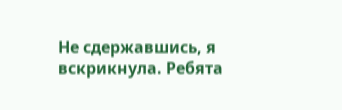Не сдержавшись, я вскрикнула. Ребята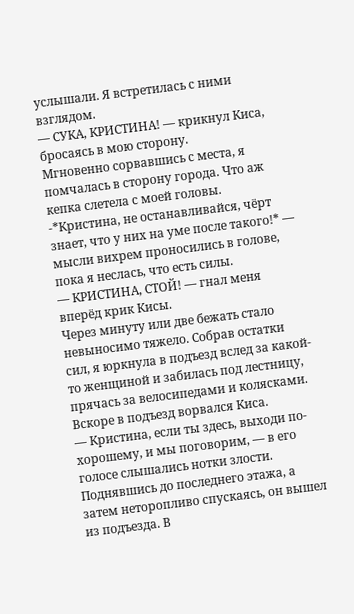услышали. Я встретилась с ними взглядом.
— СУКА, КРИСТИНА! — крикнул Киса, бросаясь в мою сторону.
Мгновенно сорвавшись с места, я помчалась в сторону города. Что аж кепка слетела с моей головы.
-*Кристина, не останавливайся, чёрт знает, что у них на уме после такого!* — мысли вихрем проносились в голове, пока я неслась, что есть силы.
— КРИСТИНА, СТОЙ! — гнал меня вперёд крик Кисы.
Через минуту или две бежать стало невыносимо тяжело. Собрав остатки сил, я юркнула в подъезд вслед за какой-то женщиной и забилась под лестницу, прячась за велосипедами и колясками.
Вскоре в подъезд ворвался Киса.
— Кристина, если ты здесь, выходи по-хорошему, и мы поговорим, — в его голосе слышались нотки злости.
Поднявшись до последнего этажа, а затем неторопливо спускаясь, он вышел из подъезда. В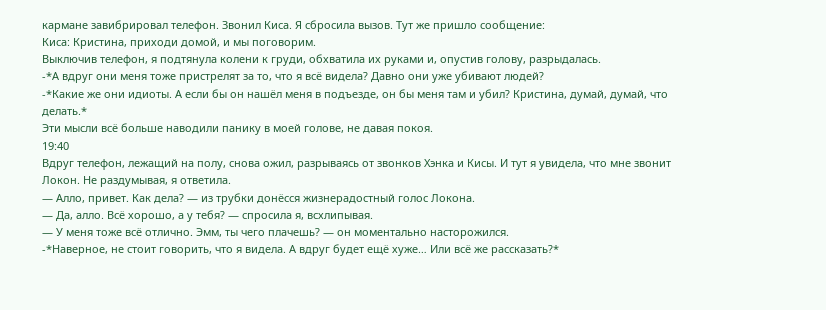кармане завибрировал телефон. Звонил Киса. Я сбросила вызов. Тут же пришло сообщение:
Киса: Кристина, приходи домой, и мы поговорим.
Выключив телефон, я подтянула колени к груди, обхватила их руками и, опустив голову, разрыдалась.
-*А вдруг они меня тоже пристрелят за то, что я всё видела? Давно они уже убивают людей?
-*Какие же они идиоты. А если бы он нашёл меня в подъезде, он бы меня там и убил? Кристина, думай, думай, что делать.*
Эти мысли всё больше наводили панику в моей голове, не давая покоя.
19:40
Вдруг телефон, лежащий на полу, снова ожил, разрываясь от звонков Хэнка и Кисы. И тут я увидела, что мне звонит Локон. Не раздумывая, я ответила.
— Алло, привет. Как дела? — из трубки донёсся жизнерадостный голос Локона.
— Да, алло. Всё хорошо, а у тебя? — спросила я, всхлипывая.
— У меня тоже всё отлично. Эмм, ты чего плачешь? — он моментально насторожился.
-*Наверное, не стоит говорить, что я видела. А вдруг будет ещё хуже… Или всё же рассказать?*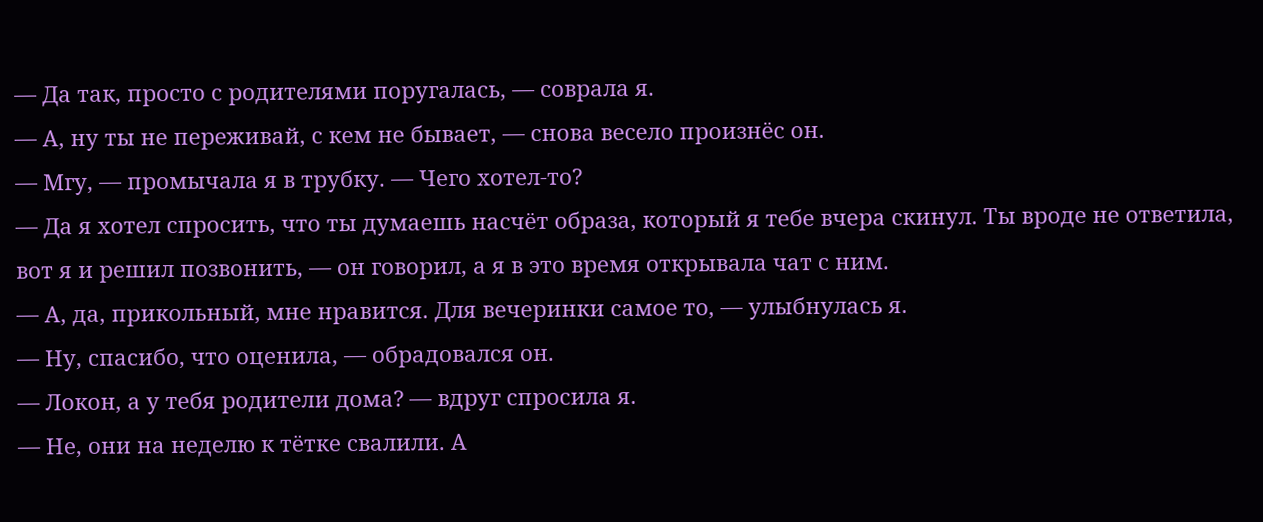— Да так, просто с родителями поругалась, — соврала я.
— А, ну ты не переживай, с кем не бывает, — снова весело произнёс он.
— Мгу, — промычала я в трубку. — Чего хотел-то?
— Да я хотел спросить, что ты думаешь насчёт образа, который я тебе вчера скинул. Ты вроде не ответила, вот я и решил позвонить, — он говорил, а я в это время открывала чат с ним.
— А, да, прикольный, мне нравится. Для вечеринки самое то, — улыбнулась я.
— Ну, спасибо, что оценила, — обрадовался он.
— Локон, а у тебя родители дома? — вдруг спросила я.
— Не, они на неделю к тётке свалили. А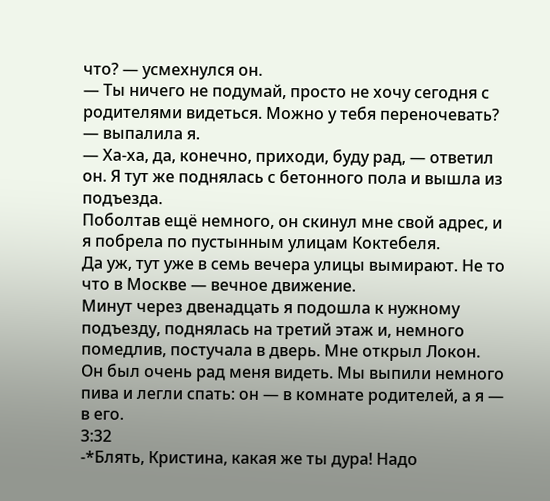что? — усмехнулся он.
— Ты ничего не подумай, просто не хочу сегодня с родителями видеться. Можно у тебя переночевать? — выпалила я.
— Ха-ха, да, конечно, приходи, буду рад, — ответил он. Я тут же поднялась с бетонного пола и вышла из подъезда.
Поболтав ещё немного, он скинул мне свой адрес, и я побрела по пустынным улицам Коктебеля.
Да уж, тут уже в семь вечера улицы вымирают. Не то что в Москве — вечное движение.
Минут через двенадцать я подошла к нужному подъезду, поднялась на третий этаж и, немного помедлив, постучала в дверь. Мне открыл Локон.
Он был очень рад меня видеть. Мы выпили немного пива и легли спать: он — в комнате родителей, а я — в его.
3:32
-*Блять, Кристина, какая же ты дура! Надо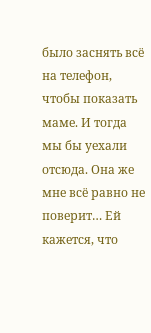было заснять всё на телефон, чтобы показать маме. И тогда мы бы уехали отсюда. Она же мне всё равно не поверит… Ей кажется, что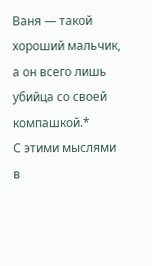Ваня — такой хороший мальчик, а он всего лишь убийца со своей компашкой.*
С этими мыслями в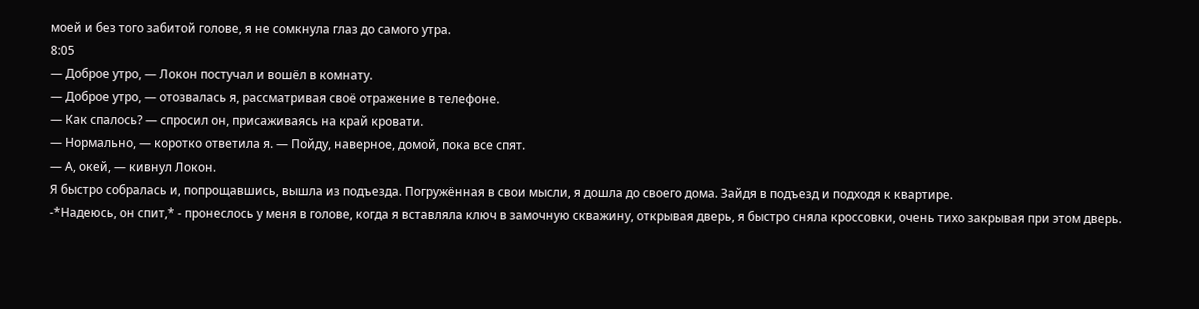моей и без того забитой голове, я не сомкнула глаз до самого утра.
8:05
— Доброе утро, — Локон постучал и вошёл в комнату.
— Доброе утро, — отозвалась я, рассматривая своё отражение в телефоне.
— Как спалось? — спросил он, присаживаясь на край кровати.
— Нормально, — коротко ответила я. — Пойду, наверное, домой, пока все спят.
— А, окей, — кивнул Локон.
Я быстро собралась и, попрощавшись, вышла из подъезда. Погружённая в свои мысли, я дошла до своего дома. Зайдя в подъезд и подходя к квартире.
-*Надеюсь, он спит,* - пронеслось у меня в голове, когда я вставляла ключ в замочную скважину, открывая дверь, я быстро сняла кроссовки, очень тихо закрывая при этом дверь.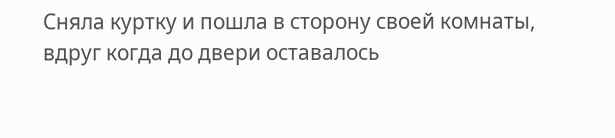Сняла куртку и пошла в сторону своей комнаты, вдруг когда до двери оставалось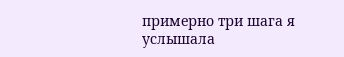примерно три шага я услышала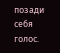позади себя голос.